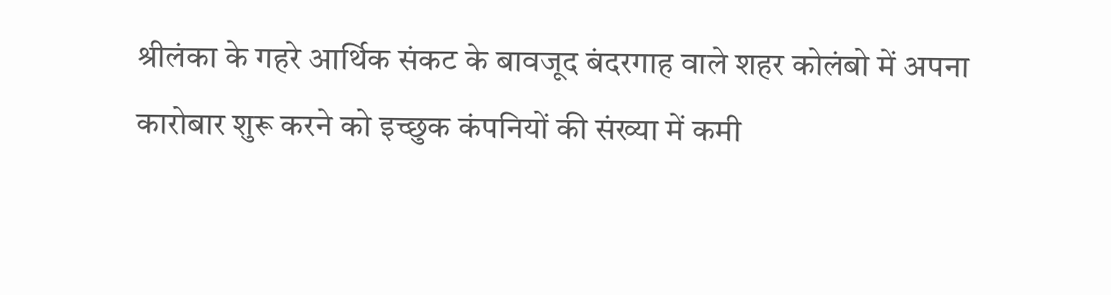श्रीलंका के गहरे आर्थिक संकट के बावजूद बंदरगाह वाले शहर कोलंबो में अपना कारोबार शुरू करने को इच्छुक कंपनियों की संख्या में कमी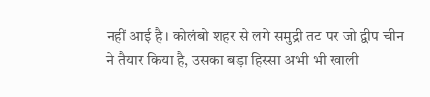नहीं आई है। कोलंबो शहर से लगे समुद्री तट पर जो द्वीप चीन ने तैयार किया है, उसका बड़ा हिस्सा अभी भी खाली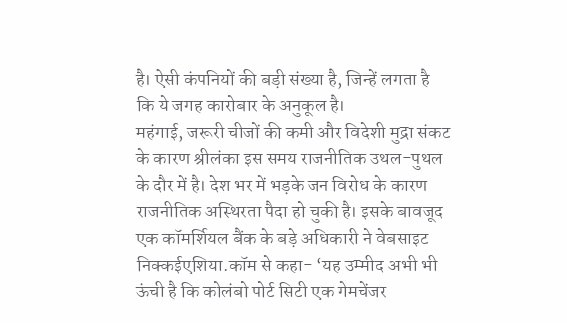है। ऐसी कंपनियों की बड़ी संख्या है, जिन्हें लगता है कि ये जगह कारोबार के अनुकूल है।
महंगाई, जरूरी चीजों की कमी और विदेशी मुद्रा संकट के कारण श्रीलंका इस समय राजनीतिक उथल-पुथल के दौर में है। देश भर में भड़के जन विरोध के कारण राजनीतिक अस्थिरता पैदा हो चुकी है। इसके बावजूद एक कॉमर्शियल बैंक के बड़े अधिकारी ने वेबसाइट निक्कईएशिया.कॉम से कहा- ‘यह उम्मीद अभी भी ऊंची है कि कोलंबो पोर्ट सिटी एक गेमचेंजर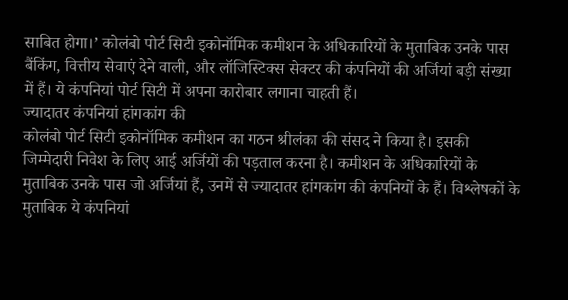साबित होगा।’ कोलंबो पोर्ट सिटी इकोनॉमिक कमीशन के अधिकारियों के मुताबिक उनके पास बैंकिंग, वित्तीय सेवाएं देने वाली, और लॉजिस्टिक्स सेक्टर की कंपनियों की अर्जियां बड़ी संख्या में हैं। ये कंपनियां पोर्ट सिटी में अपना कारोबार लगाना चाहती हैं।
ज्यादातर कंपनियां हांगकांग की
कोलंबो पोर्ट सिटी इकोनॉमिक कमीशन का गठन श्रीलंका की संसद ने किया है। इसकी जिम्मेदारी निवेश के लिए आई अर्जियों की पड़ताल करना है। कमीशन के अधिकारियों के मुताबिक उनके पास जो अर्जियां हैं, उनमें से ज्यादातर हांगकांग की कंपनियों के हैं। विश्लेषकों के मुताबिक ये कंपनियां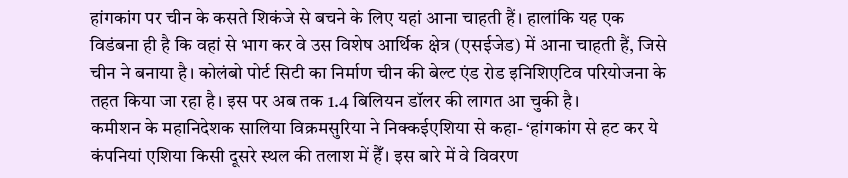हांगकांग पर चीन के कसते शिकंजे से बचने के लिए यहां आना चाहती हैं। हालांकि यह एक विडंबना ही है कि वहां से भाग कर वे उस विशेष आर्थिक क्षेत्र (एसईजेड) में आना चाहती हैं, जिसे चीन ने बनाया है। कोलंबो पोर्ट सिटी का निर्माण चीन की बेल्ट एंड रोड इनिशिएटिव परियोजना के तहत किया जा रहा है। इस पर अब तक 1.4 बिलियन डॉलर की लागत आ चुकी है।
कमीशन के महानिदेशक सालिया विक्रमसुरिया ने निक्कईएशिया से कहा- ‘हांगकांग से हट कर ये कंपनियां एशिया किसी दूसरे स्थल की तलाश में हैँ। इस बारे में वे विवरण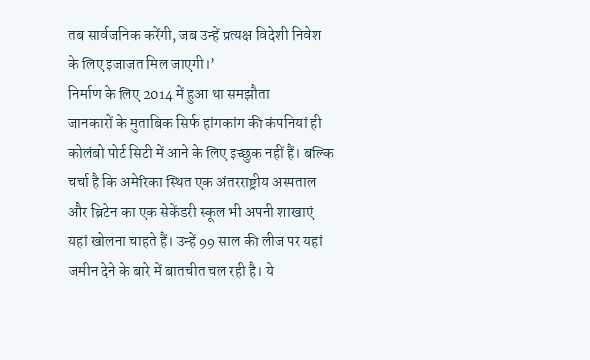तब सार्वजनिक करेंगी, जब उन्हें प्रत्यक्ष विदेशी निवेश के लिए इजाजत मिल जाएगी।’
निर्माण के लिए 2014 में हुआ था समझौता
जानकारों के मुताबिक सिर्फ हांगकांग की कंपनियां ही कोलंबो पोर्ट सिटी में आने के लिए इच्छुक नहीं हैं। बल्कि चर्चा है कि अमेरिका स्थित एक अंतरराष्ट्रीय अस्पताल और ब्रिटेन का एक सेकेंडरी स्कूल भी अपनी शाखाएं यहां खोलना चाहते हैं। उन्हें 99 साल की लीज पर यहां जमीन देने के बारे में बातचीत चल रही है। ये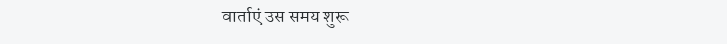वार्ताएं उस समय शुरू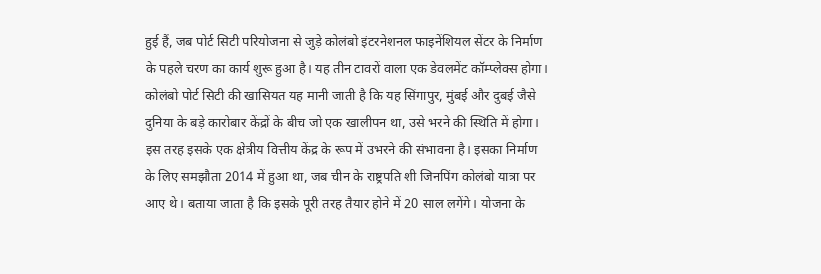हुई हैं, जब पोर्ट सिटी परियोजना से जुड़े कोलंबो इंटरनेशनल फाइनेंशियल सेंटर के निर्माण के पहले चरण का कार्य शुरू हुआ है। यह तीन टावरों वाला एक डेवलमेंट कॉम्प्लेक्स होगा।
कोलंबो पोर्ट सिटी की खासियत यह मानी जाती है कि यह सिंगापुर, मुंबई और दुबई जैसे दुनिया के बड़े कारोबार केंद्रों के बीच जो एक खालीपन था, उसे भरने की स्थिति में होगा। इस तरह इसके एक क्षेत्रीय वित्तीय केंद्र के रूप में उभरने की संभावना है। इसका निर्माण के लिए समझौता 2014 में हुआ था, जब चीन के राष्ट्रपति शी जिनपिंग कोलंबो यात्रा पर आए थे। बताया जाता है कि इसके पूरी तरह तैयार होने में 20 साल लगेंगे। योजना के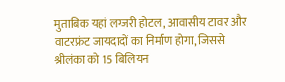मुताबिक यहां लग्जरी होटल, आवासीय टावर और वाटरफ्रंट जायदादों का निर्माण होगा, जिससे श्रीलंका को 15 बिलियन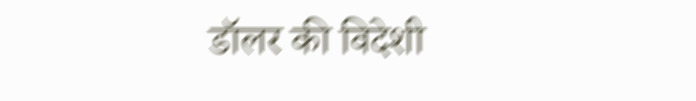डॉलर की विदेशी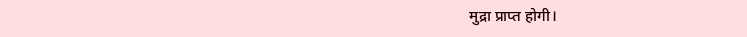मुद्रा प्राप्त होगी।